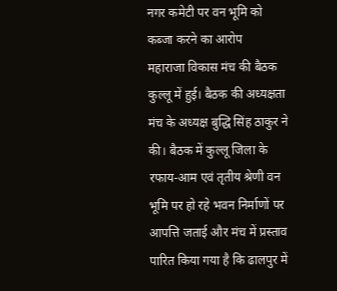नगर कमेटी पर वन भूमि को कब्जा करने का आरोप
महाराजा विकास मंच की बैठक कुल्लू में हुई। बैठक की अध्यक्षता मंच के अध्यक्ष बुद्धि सिंह ठाकुर ने की। बैठक में कुल्लू जिला के रफाय-आम एवं तृतीय श्रेणी वन भूमि पर हो रहे भवन निर्माणों पर आपत्ति जताई और मंच में प्रस्ताव पारित किया गया है कि ढालपुर में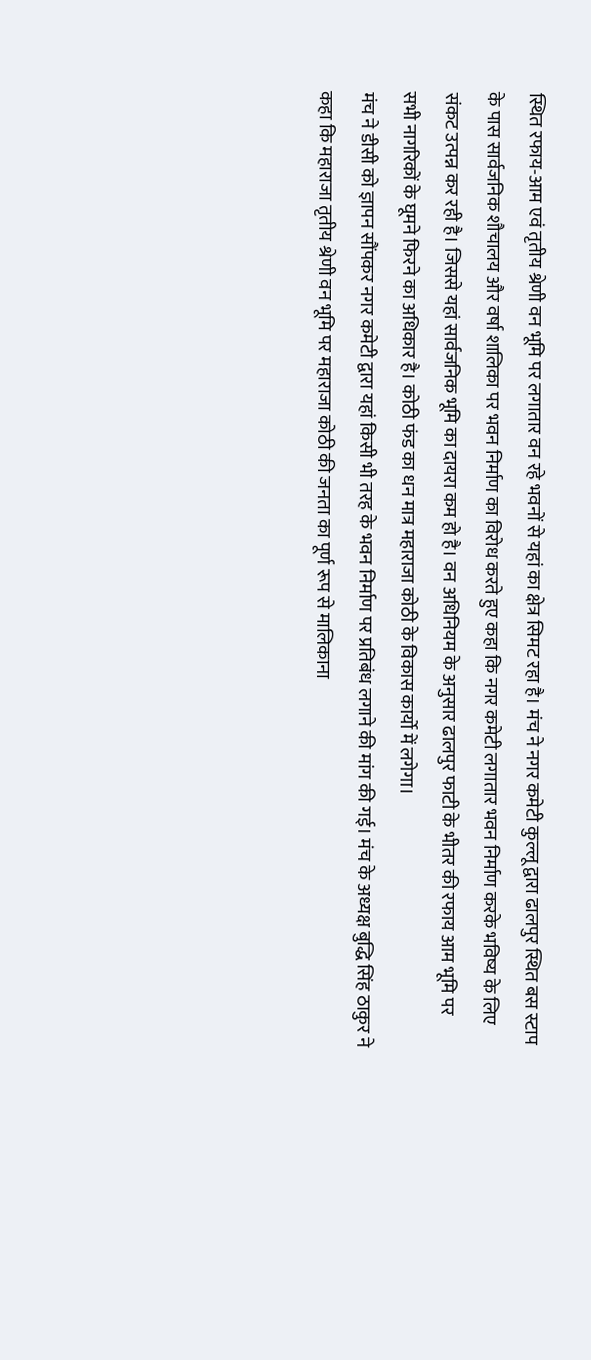स्थित रफाय-आम एवं तृतीय श्रेणी वन भूमि पर लगातार वन रहे भवनों से यहां का क्षेत्र सिमट रहा है। मंच ने नगर कमेटी कुल्लू द्वारा ढालपुर स्थित बस स्टाप के पास सार्वजनिक शौचालय और वर्षा शालिका पर भवन निर्माण का विरोध करते हुए कहा कि नगर कमेटी लगातार भवन निर्माण करके भविष्य के लिए संकट उत्पन्न कर रही है। जिससे यहां सार्वजनिक भूमि का दायरा कम हो है। वन अधिनियम के अनुसार ढालपुर फाटी के भीतर की रफाय आम भूमि पर सभी नागरिकों के घूमने फिरने का अधिकार है। कोठी फंड का धन मात्र महाराजा कोठी के विकास कार्यो में लगेगा।
मंच ने डीसी को ज्ञापन सौंपकर नगर कमेटी द्वारा यहां किसी भी तरह के भवन निर्माण पर प्रतिबंध लगाने की मांग की गई। मंच के अध्यक्ष बुद्धि सिंह ठाकुर ने कहा कि महाराजा तृतीय श्रेणी वन भूमि पर महाराजा कोठी की जनता का पूर्ण रूप से मालिकाना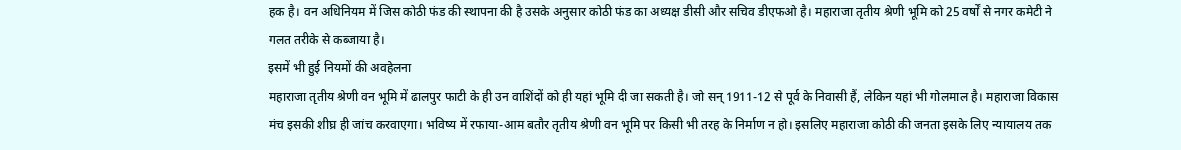हक है। वन अधिनियम में जिस कोठी फंड की स्थापना की है उसके अनुसार कोठी फंड का अध्यक्ष डीसी और सचिव डीएफओ है। महाराजा तृतीय श्रेणी भूमि को 25 वर्षों से नगर कमेटी ने गलत तरीके से कब्जाया है।
इसमें भी हुई नियमों की अवहेलना
महाराजा तृतीय श्रेणी वन भूमि में ढालपुर फाटी के ही उन वाशिंदों को ही यहां भूमि दी जा सकती है। जो सन् 1911-12 से पूर्व के निवासी हैं, लेकिन यहां भी गोलमाल है। महाराजा विकास मंच इसकी शीघ्र ही जांच करवाएगा। भविष्य में रफाया-आम बतौर तृतीय श्रेणी वन भूमि पर किसी भी तरह के निर्माण न हो। इसलिए महाराजा कोठी की जनता इसके लिए न्यायालय तक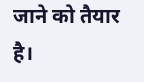जाने को तैयार है।